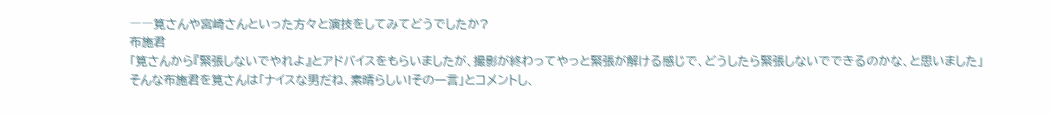――筧さんや宮崎さんといった方々と演技をしてみてどうでしたか?
布施君
「筧さんから『緊張しないでやれよ』とアドバイスをもらいましたが、撮影が終わってやっと緊張が解ける感じで、どうしたら緊張しないでできるのかな、と思いました」
そんな布施君を筧さんは「ナイスな男だね、素晴らしい!その一言」とコメントし、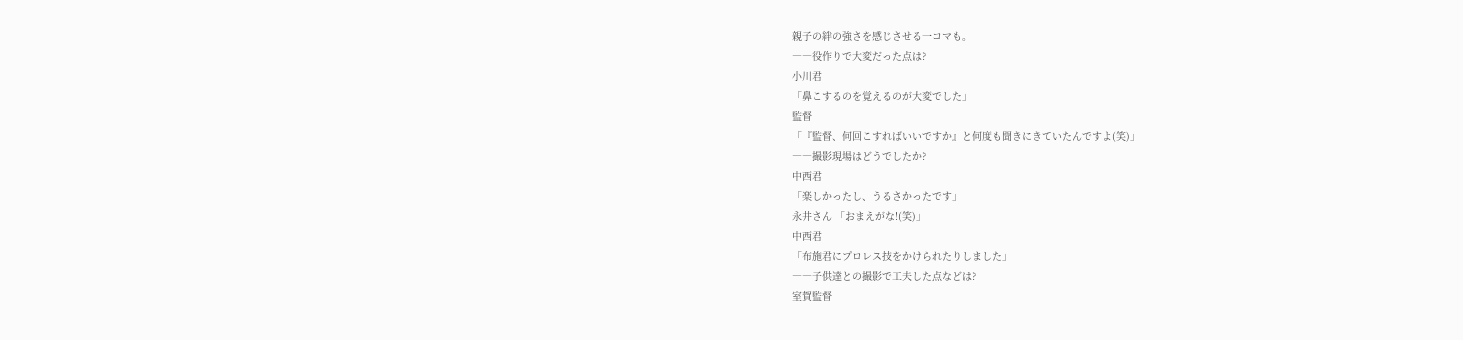親子の絆の強さを感じさせる一コマも。
――役作りで大変だった点は?
小川君
「鼻こするのを覚えるのが大変でした」
監督
「『監督、何回こすればいいですか』と何度も聞きにきていたんですよ(笑)」
――撮影現場はどうでしたか?
中西君
「楽しかったし、うるさかったです」
永井さん 「おまえがな!(笑)」
中西君
「布施君にプロレス技をかけられたりしました」
――子供達との撮影で工夫した点などは?
室賀監督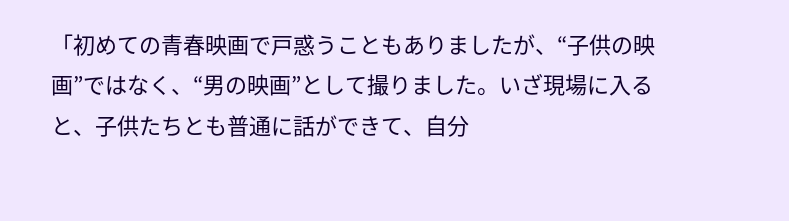「初めての青春映画で戸惑うこともありましたが、“子供の映画”ではなく、“男の映画”として撮りました。いざ現場に入ると、子供たちとも普通に話ができて、自分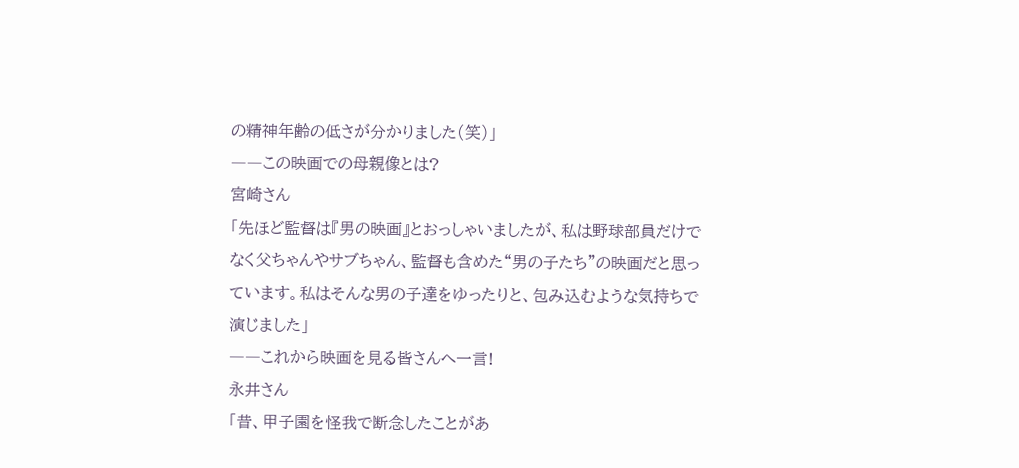の精神年齢の低さが分かりました(笑)」
――この映画での母親像とは?
宮崎さん
「先ほど監督は『男の映画』とおっしゃいましたが、私は野球部員だけでなく父ちゃんやサブちゃん、監督も含めた“男の子たち”の映画だと思っています。私はそんな男の子達をゆったりと、包み込むような気持ちで演じました」
――これから映画を見る皆さんへ一言!
永井さん
「昔、甲子園を怪我で断念したことがあ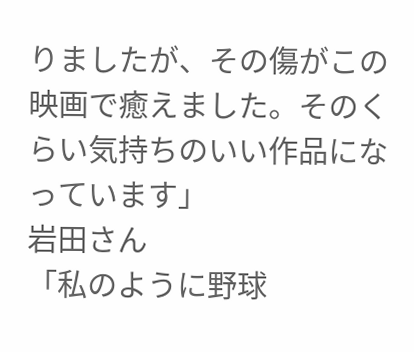りましたが、その傷がこの映画で癒えました。そのくらい気持ちのいい作品になっています」
岩田さん
「私のように野球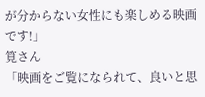が分からない女性にも楽しめる映画です!」
筧さん
「映画をご覧になられて、良いと思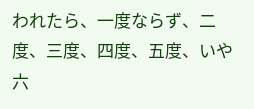われたら、一度ならず、二度、三度、四度、五度、いや六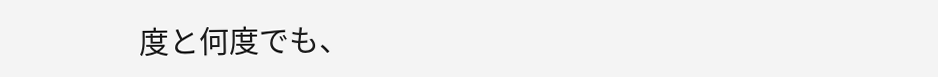度と何度でも、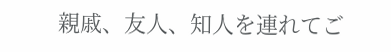親戚、友人、知人を連れてご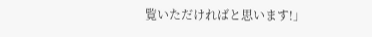覧いただければと思います!」